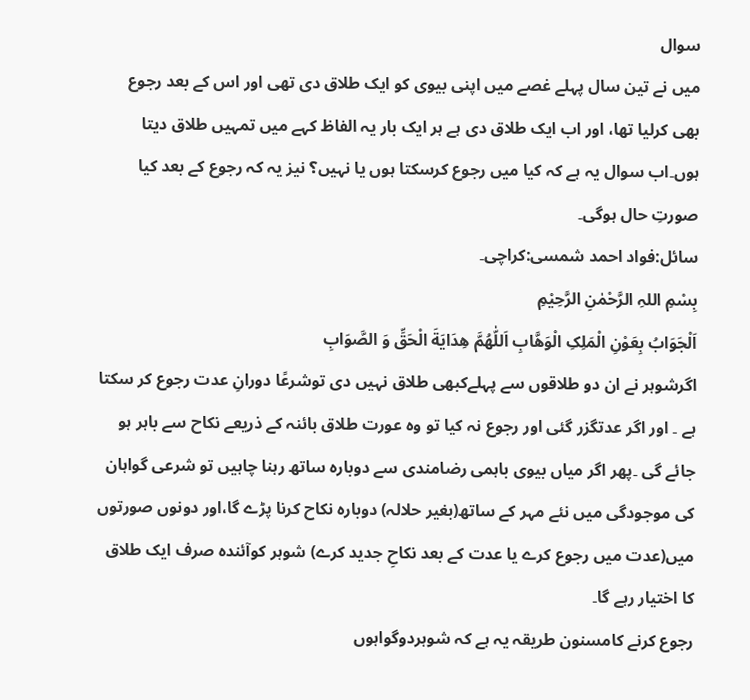سوال
میں نے تین سال پہلے غصے میں اپنی بیوی کو ایک طلاق دی تھی اور اس کے بعد رجوع بھی کرلیا تھا، اور اب ایک طلاق دی ہے ہر ایک بار یہ الفاظ کہے میں تمہیں طلاق دیتا ہوں۔اب سوال یہ ہے کہ کیا میں رجوع کرسکتا ہوں یا نہیں؟ نیز یہ کہ رجوع کے بعد کیا صورتِ حال ہوگی۔
سائل:فواد احمد شمسی:کراچی۔
بِسْمِ اللہِ الرَّحْمٰنِ الرَّحِيْمِ
اَلْجَوَابُ بِعَوْنِ الْمَلِکِ الْوَھَّابِ اَللّٰھُمَّ ھِدَايَةَ الْحَقِّ وَ الصَّوَابِ
اگرشوہر نے ان دو طلاقوں سے پہلےکبھی طلاق نہیں دی توشرعًا دورانِ عدت رجوع کر سکتا ہے ۔ اور اگر عدتگزر گئی اور رجوع نہ کیا تو وہ عورت طلاق بائنہ کے ذریعے نکاح سے باہر ہو جائے گی ۔پھر اگر میاں بیوی باہمی رضامندی سے دوبارہ ساتھ رہنا چاہیں تو شرعی گواہان کی موجودگی میں نئے مہر کے ساتھ(بغیر حلالہ) دوبارہ نکاح کرنا پڑے گا،اور دونوں صورتوں میں(عدت میں رجوع کرے یا عدت کے بعد نکاحِ جدید کرے) شوہر کوآئندہ صرف ایک طلاق کا اختیار رہے گا۔
رجوع کرنے کامسنون طریقہ یہ ہے کہ شوہردوگواہوں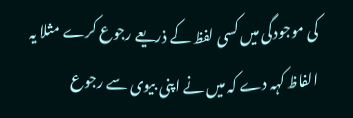کی موجودگی میں کسی لفظ کے ذریعے رجوع کرے مثلا یہ الفاظ کہہ دے کہ میں نے اپنی بیوی سے رجوع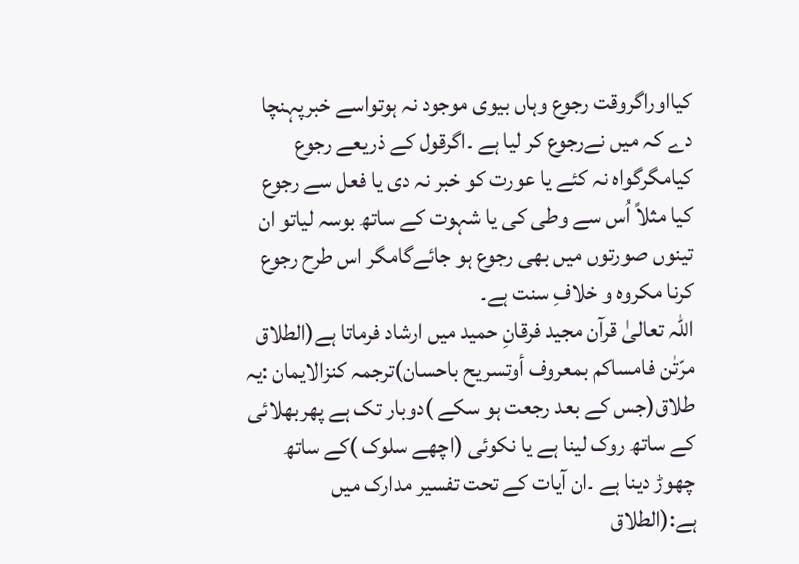کیااوراگروقت رجوع وہاں بیوی موجود نہ ہوتواسے خبرپہنچا دے کہ میں نےرجوع کر لیا ہے ۔اگرقول کے ذریعے رجوع کیامگرگواہ نہ کئے یا عورت کو خبر نہ دی یا فعل سے رجوع کیا مثلاً اُس سے وطی کی یا شہوت کے ساتھ بوسہ لیاتو ان تینوں صورتوں میں بھی رجوع ہو جائےگامگر اس طرح رجوع کرنا مکروہ و خلافِ سنت ہے۔
اللہ تعالیٰ قرآن مجید فرقانِ حمید میں ارشاد فرماتا ہے(الطلاق مرّتٰن فامساکم بمعروف أوتسریح باحسان)ترجمہ کنزالایمان :یہ طلاق(جس کے بعد رجعت ہو سکے )دوبار تک ہے پھربھلائی کے ساتھ روک لینا ہے یا نکوئی (اچھے سلوک )کے ساتھ چھوڑ دینا ہے ۔ان آیات کے تحت تفسیر مدارک میں ہے:(الطلاق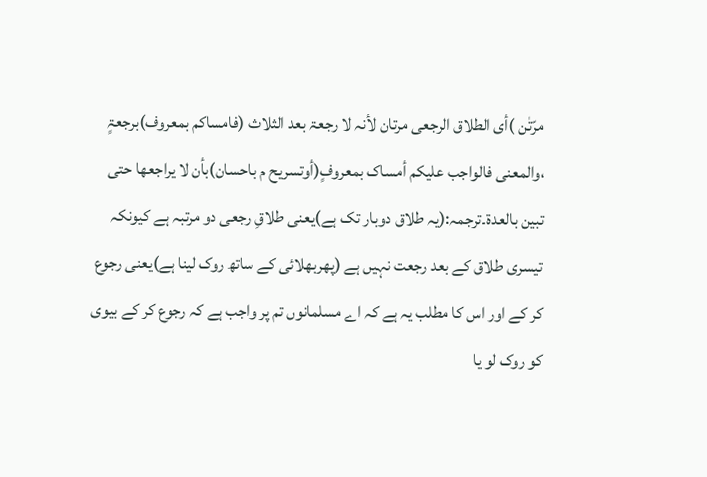مرّتٰن )أی الطلاق الرجعی مرتان لأنہ لا رجعۃ بعد الثلاث (فامساکم بمعروف)برجعۃٍ ،والمعنی فالواجب علیکم أمساک بمعروفٍ(أوتسریح م باحسان)بأن لا یراجعھا حتی تبین بالعدۃ۔ترجمہ:(یہ طلاق دوبار تک ہے)یعنی طلاقِ رجعی دو مرتبہ ہے کیونکہ تیسری طلاق کے بعد رجعت نہیں ہے (پھربھلائی کے ساتھ روک لینا ہے)یعنی رجوع کر کے اور اس کا مطلب یہ ہے کہ اے مسلمانوں تم پر واجب ہے کہ رجوع کر کے بیوی کو روک لو یا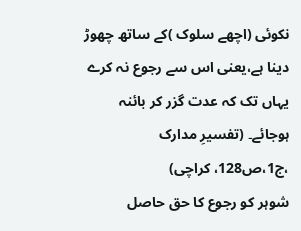نکوئی (اچھے سلوک )کے ساتھ چھوڑ دینا ہے،یعنی اس سے رجوع نہ کرے یہاں تک کہ عدت گزر کر بائنہ ہوجائے۔ (تفسیرِ مدارک ،ج1،ص128، کراچی)
شوہر کو رجوع کا حق حاصل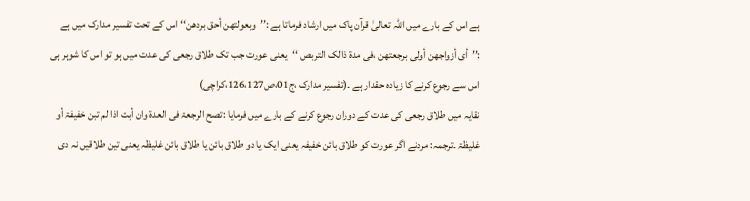ہے اس کے بارے میں اللہ تعالیٰ قرآن پاک میں ارشاد فرماتا ہے :’’وبعولتھن أحق بردھن‘‘اس کے تحت تفسیر مدارک میں ہے :’’أی أزواجھن أولی برجعتھن ،فی مدۃ ذالک التربص ‘‘یعنی عورت جب تک طلاق رجعی کی عدت میں ہو تو اس کا شوہر ہی اس سے رجوع کرنے کا زیادہ حقدار ہے ۔(تفسیر مدارک ،ج01،ص126،127،کراچی)
نقایہ میں طلاق رجعی کی عدت کے دوران رجوع کرنے کے بارے میں فرمایا :تصح الرجعۃ فی العدۃ وان أبت اذا لم تبن خفیفۃ أو غلیظۃ ۔ترجمہ: مردنے اگر عورت کو طلاق بائن خفیفہ یعنی ایک یا دو طلاق بائن یا طلاق بائن غلیظہ یعنی تین طلاقیں نہ دی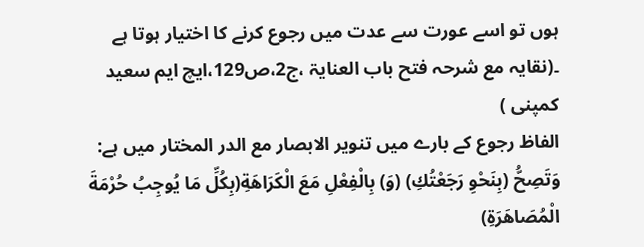ہوں تو اسے عورت سے عدت میں رجوع کرنے کا اختیار ہوتا ہے ۔(نقایہ مع شرحہ فتح باب العنایۃ ،ج2،ص129،ایچ ایم سعید کمپنی )
الفاظ رجوع کے بارے میں تنویر الابصار مع الدر المختار میں ہے: وَتَصِحُّ (بِنَحْوِ رَجَعْتُكِ) (وَ) بِالْفِعْلِ مَعَ الْكَرَاهَةِ(بِكُلِّ مَا يُوجِبُ حُرْمَةَ الْمُصَاهَرَةِ)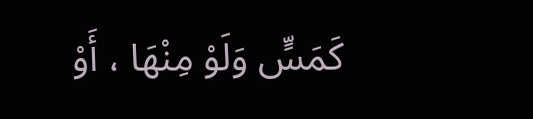كَمَسٍّ وَلَوْ مِنْهَا ، أَوْ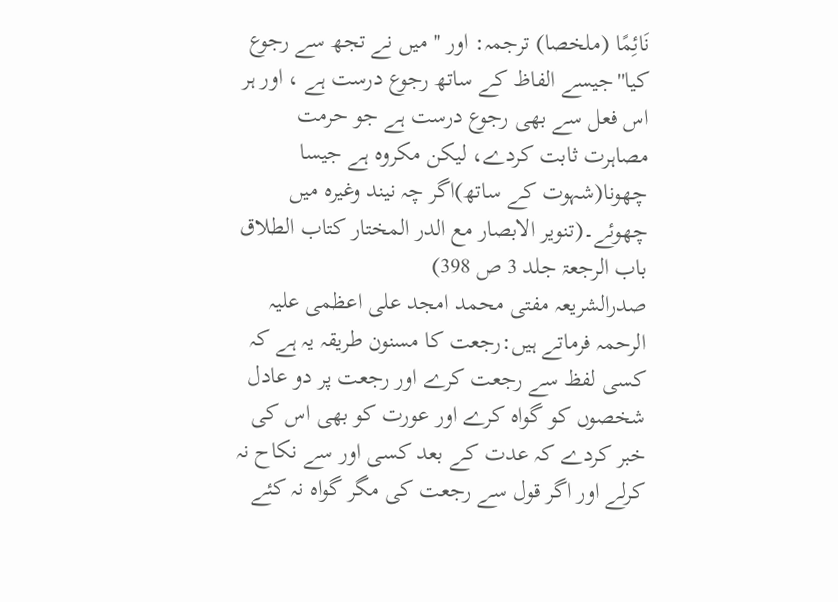نَائِمًا (ملخصا) ترجمہ: اور '' میں نے تجھ سے رجوع کیا''جیسے الفاظ کے ساتھ رجوع درست ہے ، اور ہر اس فعل سے بھی رجوع درست ہے جو حرمت مصاہرت ثابت کردے، لیکن مکروہ ہے جیسا چھونا(شہوت کے ساتھ)اگر چہ نیند وغیرہ میں چھوئے۔(تنویر الابصار مع الدر المختار کتاب الطلاق باب الرجعۃ جلد 3 ص 398)
صدرالشریعہ مفتی محمد امجد علی اعظمی علیہ الرحمہ فرماتے ہیں:رجعت کا مسنون طریقہ یہ ہے کہ کسی لفظ سے رجعت کرے اور رجعت پر دو عادل شخصوں کو گواہ کرے اور عورت کو بھی اس کی خبر کردے کہ عدت کے بعد کسی اور سے نکاح نہ کرلے اور اگر قول سے رجعت کی مگر گواہ نہ کئے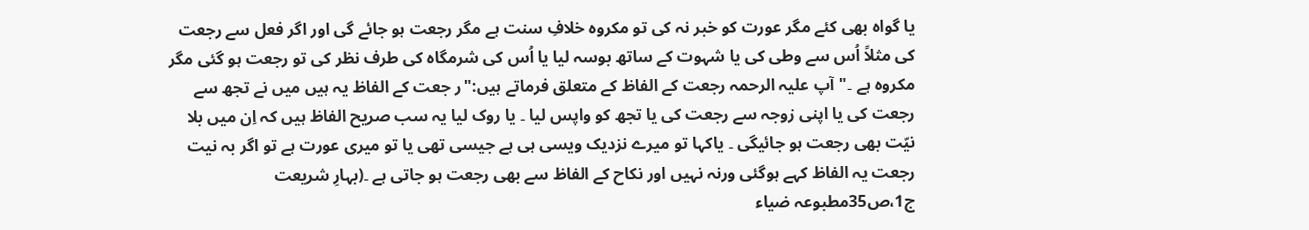یا گواہ بھی کئے مگر عورت کو خبر نہ کی تو مکروہ خلافِ سنت ہے مگر رجعت ہو جائے گی اور اگر فعل سے رجعت کی مثلاً اُس سے وطی کی یا شہوت کے ساتھ بوسہ لیا یا اُس کی شرمگاہ کی طرف نظر کی تو رجعت ہو گئی مگر مکروہ ہے ۔"آپ علیہ الرحمہ رجعت کے الفاظ کے متعلق فرماتے ہیں:"ر جعت کے الفاظ یہ ہیں میں نے تجھ سے رجعت کی یا اپنی زوجہ سے رجعت کی یا تجھ کو واپس لیا ۔ یا روک لیا یہ سب صریح الفاظ ہیں کہ اِن میں بلا نیّت بھی رجعت ہو جائیگی ۔ یاکہا تو میرے نزدیک ویسی ہی ہے جیسی تھی یا تو میری عورت ہے تو اگر بہ نیت رجعت یہ الفاظ کہے ہوگئی ورنہ نہیں اور نکاح کے الفاظ سے بھی رجعت ہو جاتی ہے ۔(بہارِ شریعت ج1،ص35مطبوعہ ضیاء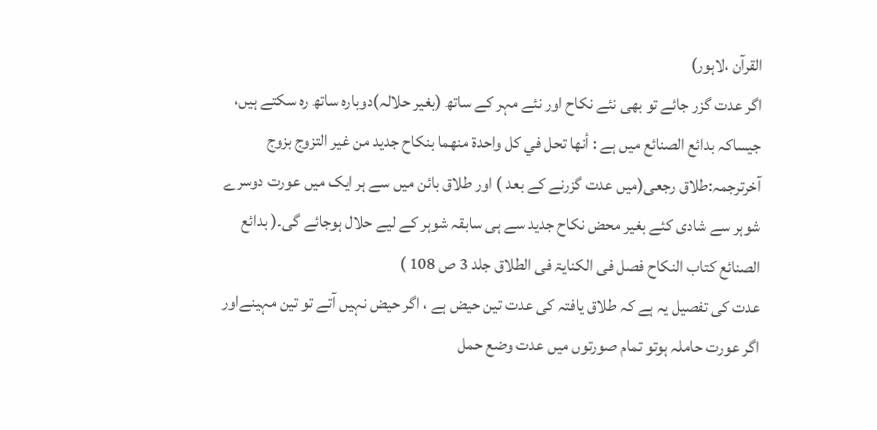القرآن ،لاہور)
اگر عدت گزر جائے تو بھی نئے نکاح اور نئے مہر کے ساتھ (بغیر حلالہ)دوبارہ ساتھ رہ سکتے ہیں، جیساکہ بدائع الصنائع میں ہے : أنها تحل في كل واحدة منهما بنكاح جديد من غير التزوج بزوج آخرترجمہ:طلاق رجعی(میں عدت گزرنے کے بعد ) اور طلاق بائن میں سے ہر ایک میں عورت دوسرے شوہر سے شادی کئے بغیر محض نکاح جدید سے ہی سابقہ شوہر کے لیے حلال ہوجائے گی۔( بدائع الصنائع کتاب النکاح فصل فی الکنایۃ فی الطلاق جلد 3 ص 108 )
عدت کی تفصیل یہ ہے کہ طلاق یافتہ کی عدت تین حیض ہے ، اگر حیض نہیں آتے تو تین مہینےاور اگر عورت حاملہ ہوتو تمام صورتوں میں عدت وضع حمل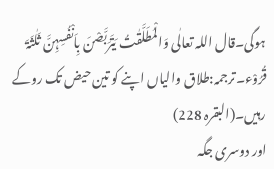ہوگی۔قال اللہ تعالٰی وَالْمُطَلَّقٰتُ یَتَرَبَّصْنَ بِاَنْفُسِہِنَّ ثَلٰثَۃَ قُرُوْء۔ترجمہ:طلاق والیاں اپنے کو تین حیض تک روکے رہیں۔(البقرہ 228)
اور دوسری جگہ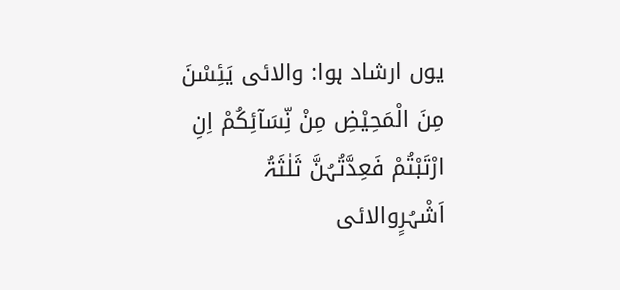یوں ارشاد ہوا: والائی یَئِسْنَ مِنَ الْمَحِیْضِ مِنْ نِّسَآئِکُمْ اِنِ ارْتَبْتُمْ فَعِدَّتُہُنَّ ثَلٰثَۃُ اَشْہُرٍوالائی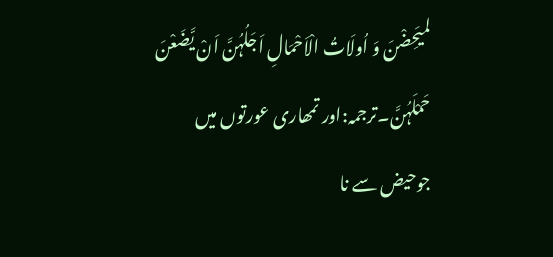لمیَحِضْنَ وَ اُولَاتُ الْاَحْمَالِ اَجَلُہُنَّ اَنْ یَّضَعْنَ حَمْلَہُنَّ۔ترجمہ:اور تمھاری عورتوں میں جوحیض سے نا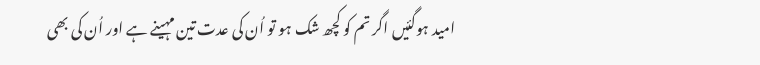امید ہوگئیں اگر تم کو کچھ شک ہو تو اُن کی عدت تین مہینے ہے اور اُن کی بھی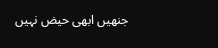جنھیں ابھی حیض نہیں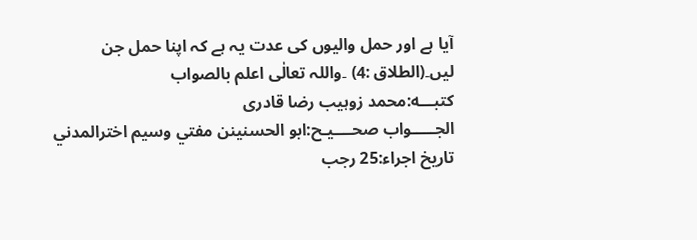آیا ہے اور حمل والیوں کی عدت یہ ہے کہ اپنا حمل جن لیں۔(الطلاق :4) ۔واللہ تعالٰی اعلم بالصواب
کتبـــه:محمد زوہیب رضا قادری
الجـــــواب صحــــيـح:ابو الحسنينن مفتي وسيم اخترالمدني
تاريخ اجراء:25 رجب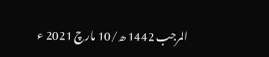المرجب 1442 ھ/10 مارچ 2021 ء